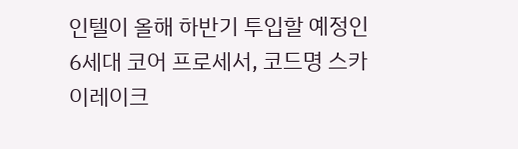인텔이 올해 하반기 투입할 예정인 6세대 코어 프로세서, 코드명 스카이레이크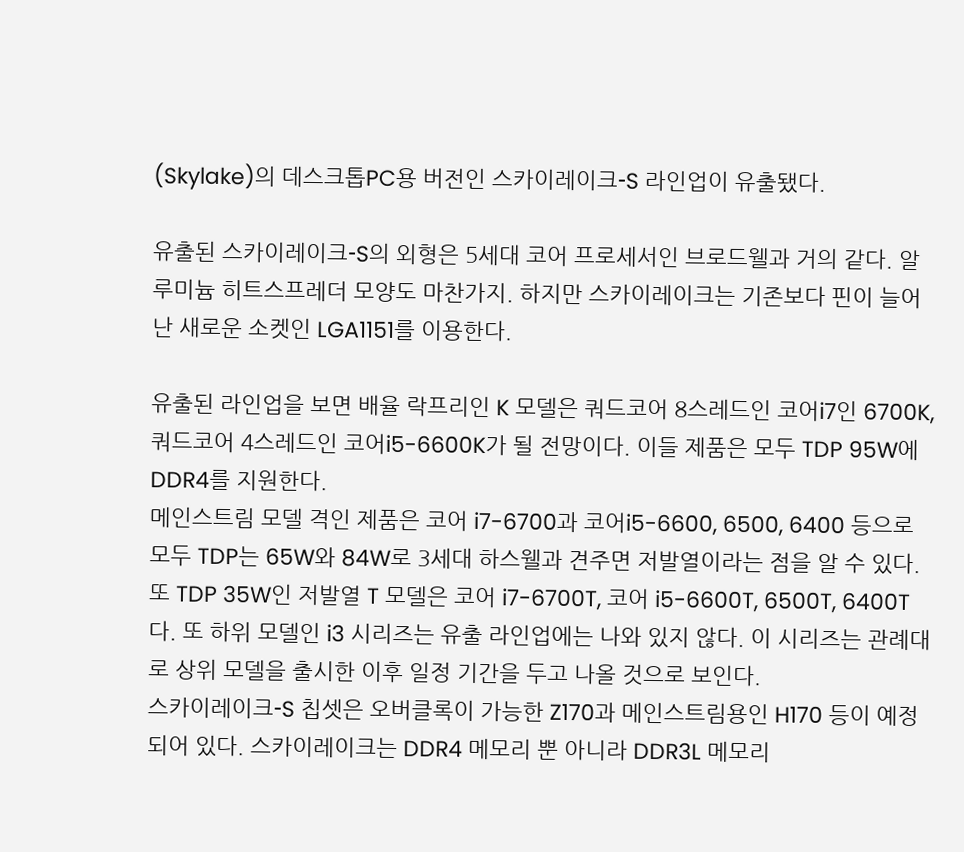(Skylake)의 데스크톱PC용 버전인 스카이레이크-S 라인업이 유출됐다.

유출된 스카이레이크-S의 외형은 5세대 코어 프로세서인 브로드웰과 거의 같다. 알루미늄 히트스프레더 모양도 마찬가지. 하지만 스카이레이크는 기존보다 핀이 늘어난 새로운 소켓인 LGA1151를 이용한다.

유출된 라인업을 보면 배율 락프리인 K 모델은 쿼드코어 8스레드인 코어i7인 6700K, 쿼드코어 4스레드인 코어i5-6600K가 될 전망이다. 이들 제품은 모두 TDP 95W에 DDR4를 지원한다.
메인스트림 모델 격인 제품은 코어 i7-6700과 코어i5-6600, 6500, 6400 등으로 모두 TDP는 65W와 84W로 3세대 하스웰과 견주면 저발열이라는 점을 알 수 있다.
또 TDP 35W인 저발열 T 모델은 코어 i7-6700T, 코어 i5-6600T, 6500T, 6400T다. 또 하위 모델인 i3 시리즈는 유출 라인업에는 나와 있지 않다. 이 시리즈는 관례대로 상위 모델을 출시한 이후 일정 기간을 두고 나올 것으로 보인다.
스카이레이크-S 칩셋은 오버클록이 가능한 Z170과 메인스트림용인 H170 등이 예정되어 있다. 스카이레이크는 DDR4 메모리 뿐 아니라 DDR3L 메모리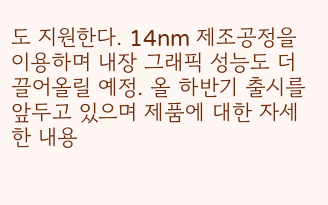도 지원한다. 14nm 제조공정을 이용하며 내장 그래픽 성능도 더 끌어올릴 예정. 올 하반기 출시를 앞두고 있으며 제품에 대한 자세한 내용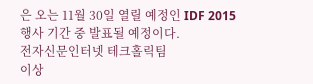은 오는 11월 30일 열릴 예정인 IDF 2015 행사 기간 중 발표될 예정이다.
전자신문인터넷 테크홀릭팀
이상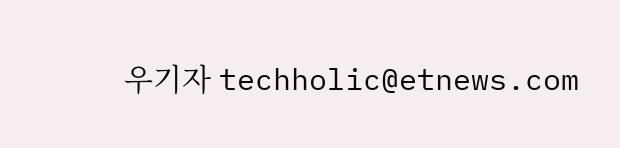우기자 techholic@etnews.com